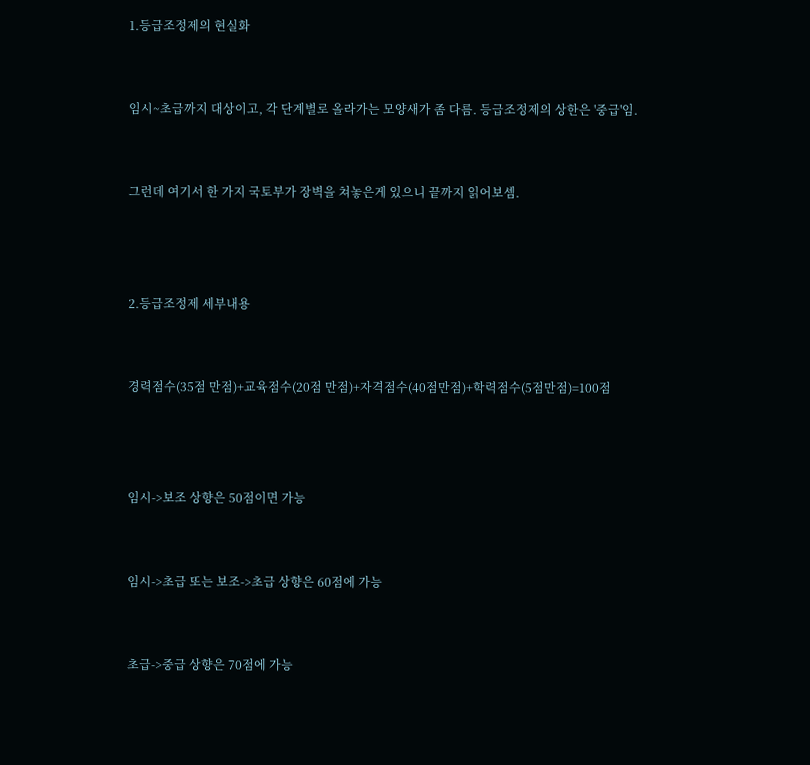1.등급조정제의 현실화


임시~초급까지 대상이고, 각 단계별로 올라가는 모양새가 좀 다름. 등급조정제의 상한은 '중급'임.


그런데 여기서 한 가지 국토부가 장벽을 쳐놓은게 있으니 끝까지 읽어보셈.



2.등급조정제 세부내용


경력점수(35점 만점)+교육점수(20점 만점)+자격점수(40점만점)+학력점수(5점만점)=100점



임시->보조 상향은 50점이면 가능


임시->초급 또는 보조->초급 상향은 60점에 가능


초급->중급 상향은 70점에 가능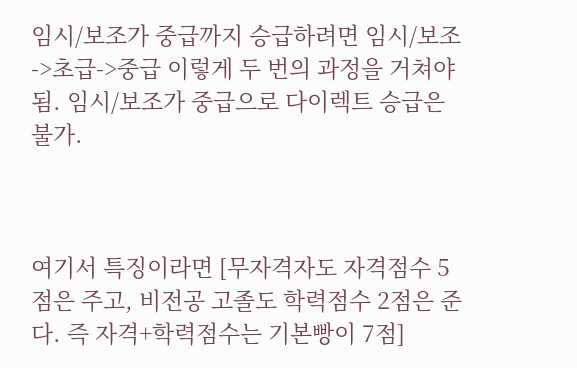임시/보조가 중급까지 승급하려면 임시/보조->초급->중급 이렇게 두 번의 과정을 거쳐야됨. 임시/보조가 중급으로 다이렉트 승급은 불가.



여기서 특징이라면 [무자격자도 자격점수 5점은 주고, 비전공 고졸도 학력점수 2점은 준다. 즉 자격+학력점수는 기본빵이 7점]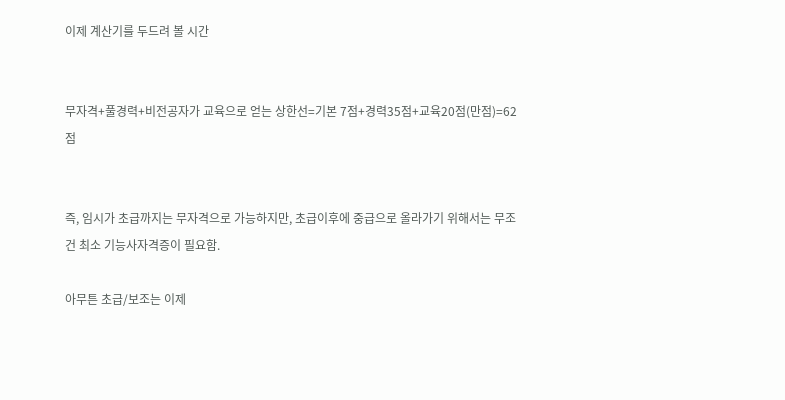이제 계산기를 두드려 볼 시간


무자격+풀경력+비전공자가 교육으로 얻는 상한선=기본 7점+경력35점+교육20점(만점)=62점


즉, 임시가 초급까지는 무자격으로 가능하지만, 초급이후에 중급으로 올라가기 위해서는 무조건 최소 기능사자격증이 필요함.

아무튼 초급/보조는 이제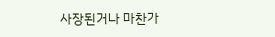사장된거나 마찬가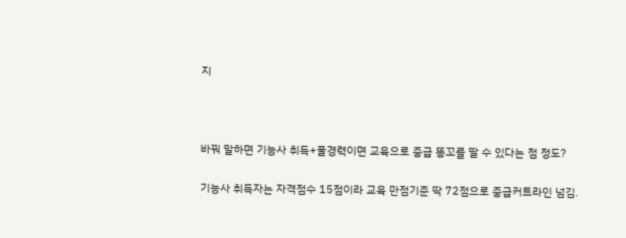지



바꿔 말하면 기능사 취득+풀경력이면 교육으로 중급 똥꼬를 딸 수 있다는 점 정도?

기능사 취득자는 자격점수 15점이라 교육 만점기준 딱 72점으로 중급커트라인 넘김.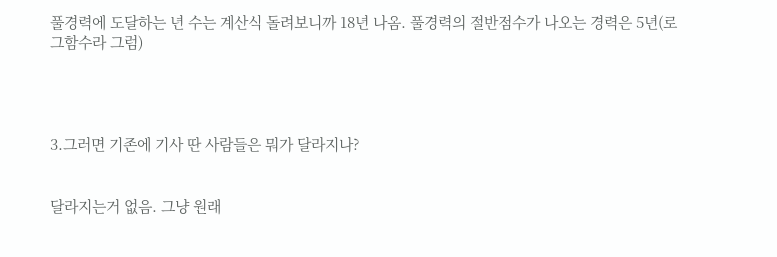풀경력에 도달하는 년 수는 계산식 돌려보니까 18년 나옴. 풀경력의 절반점수가 나오는 경력은 5년(로그함수라 그럼)




3.그러면 기존에 기사 딴 사람들은 뭐가 달라지나?


달라지는거 없음. 그냥 원래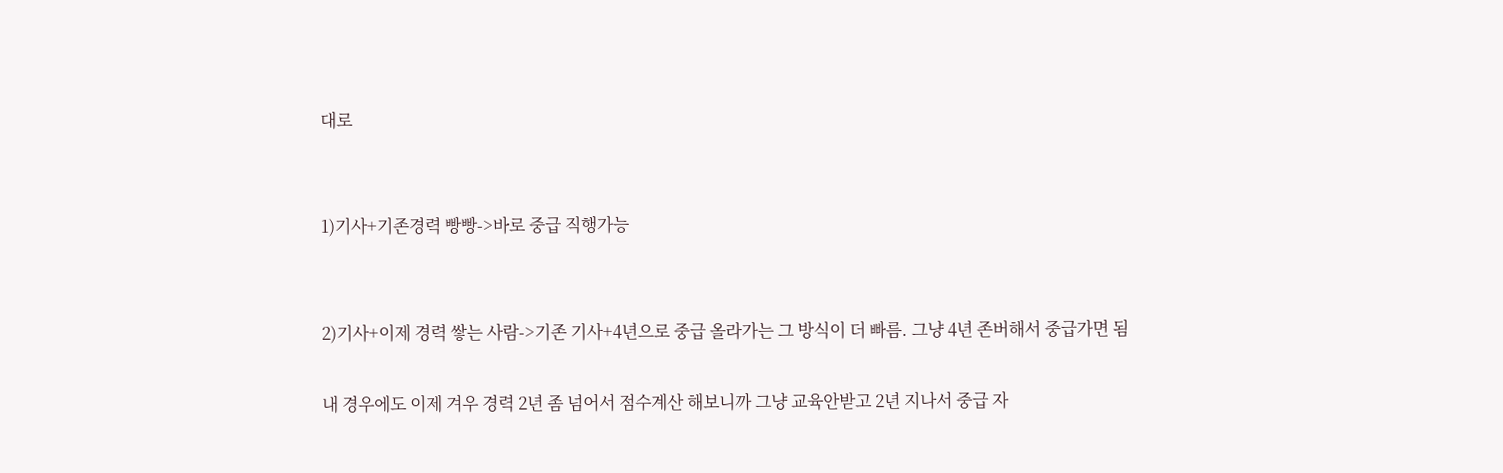대로


1)기사+기존경력 빵빵->바로 중급 직행가능


2)기사+이제 경력 쌓는 사람->기존 기사+4년으로 중급 올라가는 그 방식이 더 빠름. 그냥 4년 존버해서 중급가면 됨

내 경우에도 이제 겨우 경력 2년 좀 넘어서 점수계산 해보니까 그냥 교육안받고 2년 지나서 중급 자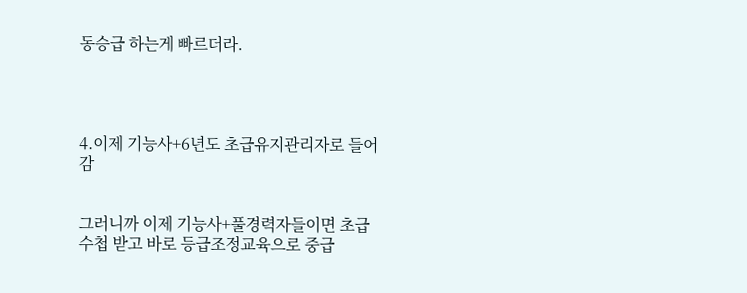동승급 하는게 빠르더라.




4.이제 기능사+6년도 초급유지관리자로 들어감


그러니까 이제 기능사+풀경력자들이면 초급수첩 받고 바로 등급조정교육으로 중급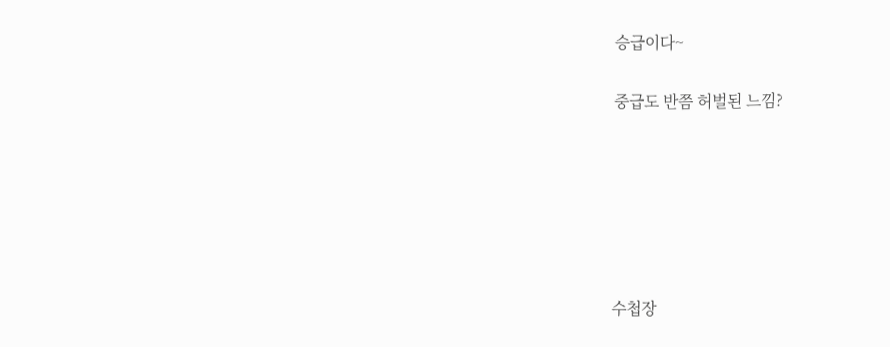승급이다~

중급도 반쯤 허벌된 느낌?






수첩장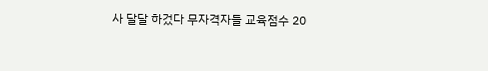사 달달 하겄다 무자격자들 교육점수 20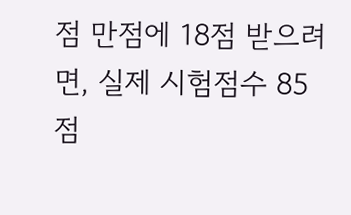점 만점에 18점 받으려면, 실제 시험점수 85점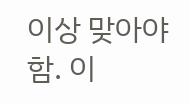이상 맞아야 함. 이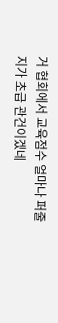거 협회에서 교육점수 얼마나 퍼줄지가 초급 관건이겠네